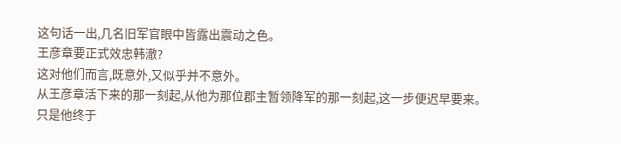这句话一出,几名旧军官眼中皆露出震动之色。
王彦章要正式效忠韩澈?
这对他们而言,既意外,又似乎并不意外。
从王彦章活下来的那一刻起,从他为那位郡主暂领降军的那一刻起,这一步便迟早要来。
只是他终于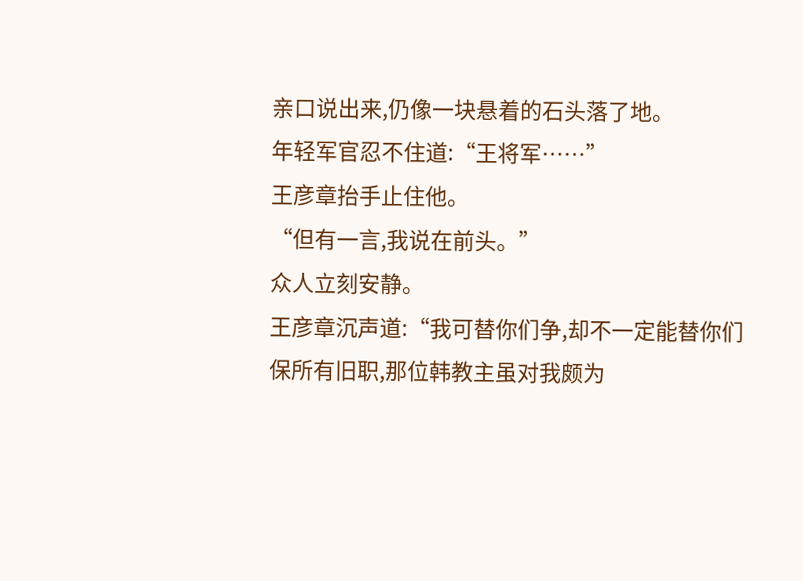亲口说出来,仍像一块悬着的石头落了地。
年轻军官忍不住道:“王将军……”
王彦章抬手止住他。
“但有一言,我说在前头。”
众人立刻安静。
王彦章沉声道:“我可替你们争,却不一定能替你们保所有旧职,那位韩教主虽对我颇为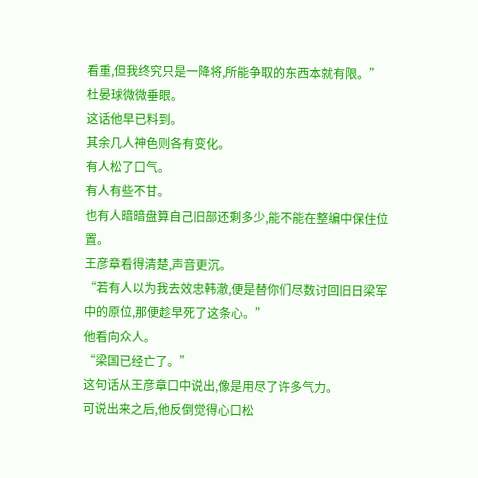看重,但我终究只是一降将,所能争取的东西本就有限。”
杜晏球微微垂眼。
这话他早已料到。
其余几人神色则各有变化。
有人松了口气。
有人有些不甘。
也有人暗暗盘算自己旧部还剩多少,能不能在整编中保住位置。
王彦章看得清楚,声音更沉。
“若有人以为我去效忠韩澈,便是替你们尽数讨回旧日梁军中的原位,那便趁早死了这条心。”
他看向众人。
“梁国已经亡了。”
这句话从王彦章口中说出,像是用尽了许多气力。
可说出来之后,他反倒觉得心口松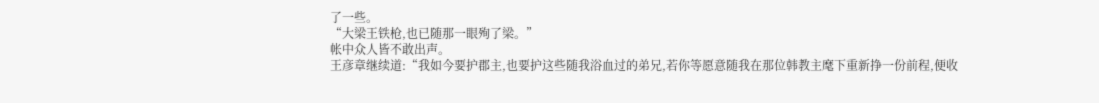了一些。
“大梁王铁枪,也已随那一眼殉了梁。”
帐中众人皆不敢出声。
王彦章继续道:“我如今要护郡主,也要护这些随我浴血过的弟兄,若你等愿意随我在那位韩教主麾下重新挣一份前程,便收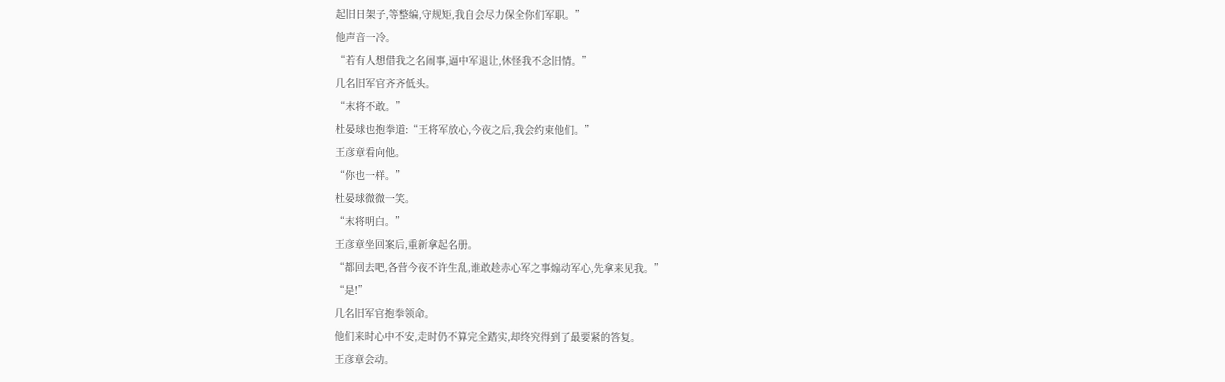起旧日架子,等整编,守规矩,我自会尽力保全你们军职。”
他声音一冷。
“若有人想借我之名闹事,逼中军退让,休怪我不念旧情。”
几名旧军官齐齐低头。
“末将不敢。”
杜晏球也抱拳道:“王将军放心,今夜之后,我会约束他们。”
王彦章看向他。
“你也一样。”
杜晏球微微一笑。
“末将明白。”
王彦章坐回案后,重新拿起名册。
“都回去吧,各营今夜不许生乱,谁敢趁赤心军之事煽动军心,先拿来见我。”
“是!”
几名旧军官抱拳领命。
他们来时心中不安,走时仍不算完全踏实,却终究得到了最要紧的答复。
王彦章会动。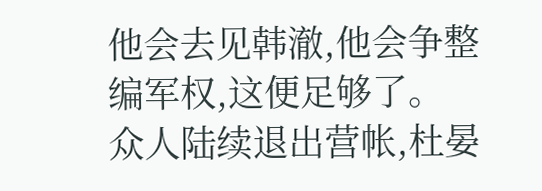他会去见韩澈,他会争整编军权,这便足够了。
众人陆续退出营帐,杜晏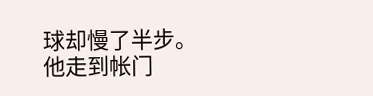球却慢了半步。
他走到帐门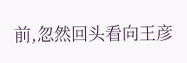前,忽然回头看向王彦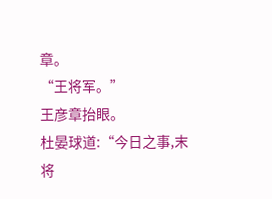章。
“王将军。”
王彦章抬眼。
杜晏球道:“今日之事,末将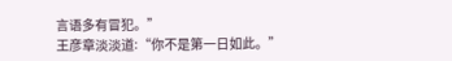言语多有冒犯。”
王彦章淡淡道:“你不是第一日如此。”